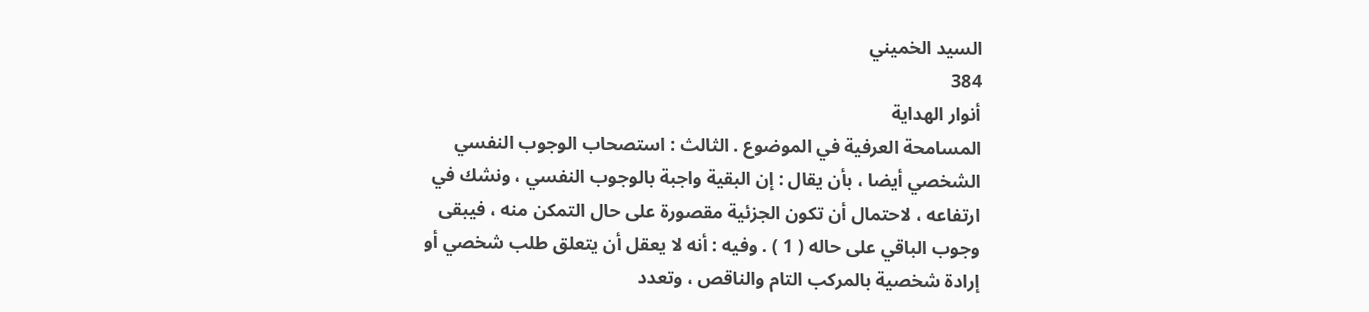السيد الخميني
384
أنوار الهداية
المسامحة العرفية في الموضوع . الثالث : استصحاب الوجوب النفسي الشخصي أيضا ، بأن يقال : إن البقية واجبة بالوجوب النفسي ، ونشك في ارتفاعه ، لاحتمال أن تكون الجزئية مقصورة على حال التمكن منه ، فيبقى وجوب الباقي على حاله ( 1 ) . وفيه : أنه لا يعقل أن يتعلق طلب شخصي أو إرادة شخصية بالمركب التام والناقص ، وتعدد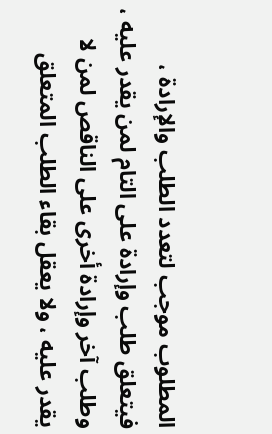المطلوب موجب لتعدد الطلب والإرادة ، فيتعلق طلب وإرادة على التام لمن يقدر عليه ، وطلب آخر وإرادة أخرى على الناقص لمن لا يقدر عليه ، ولا يعقل بقاء الطلب المتعلق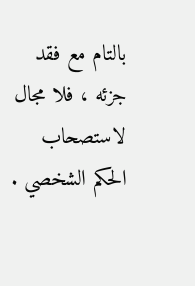بالتام مع فقد جزئه ، فلا مجال لاستصحاب الحكم الشخصي .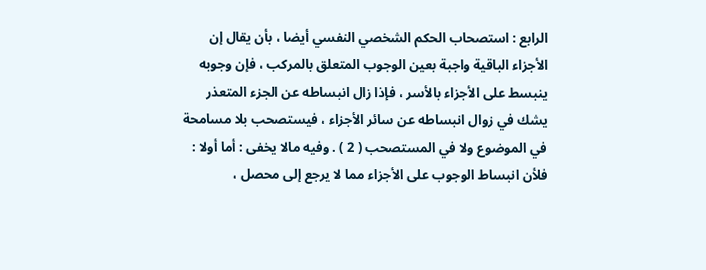الرابع : استصحاب الحكم الشخصي النفسي أيضا ، بأن يقال إن الأجزاء الباقية واجبة بعين الوجوب المتعلق بالمركب ، فإن وجوبه ينبسط على الأجزاء بالأسر ، فإذا زال انبساطه عن الجزء المتعذر يشك في زوال انبساطه عن سائر الأجزاء ، فيستصحب بلا مسامحة في الموضوع ولا في المستصحب ( 2 ) . وفيه مالا يخفى : أما أولا : فلأن انبساط الوجوب على الأجزاء مما لا يرجع إلى محصل ،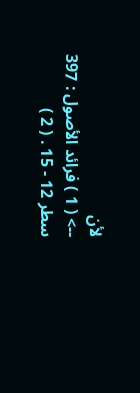لأن
--> ( 1 ) فرائد الأصول : 397 سطر 12 - 15 . ( 2 )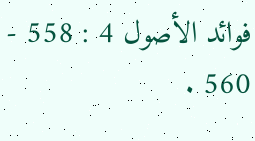فوائد الأصول 4 : 558 - 560 .